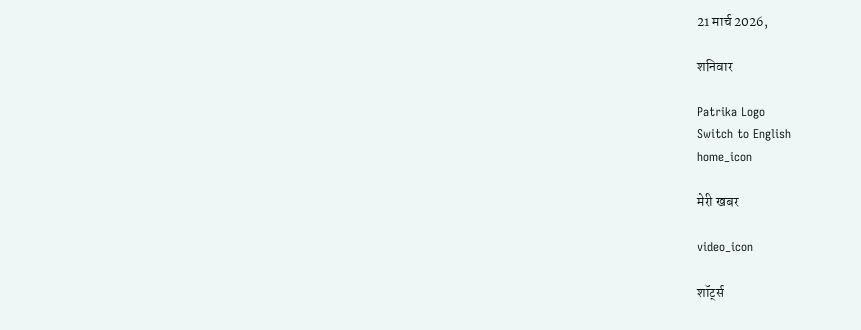21 मार्च 2026,

शनिवार

Patrika Logo
Switch to English
home_icon

मेरी खबर

video_icon

शॉर्ट्स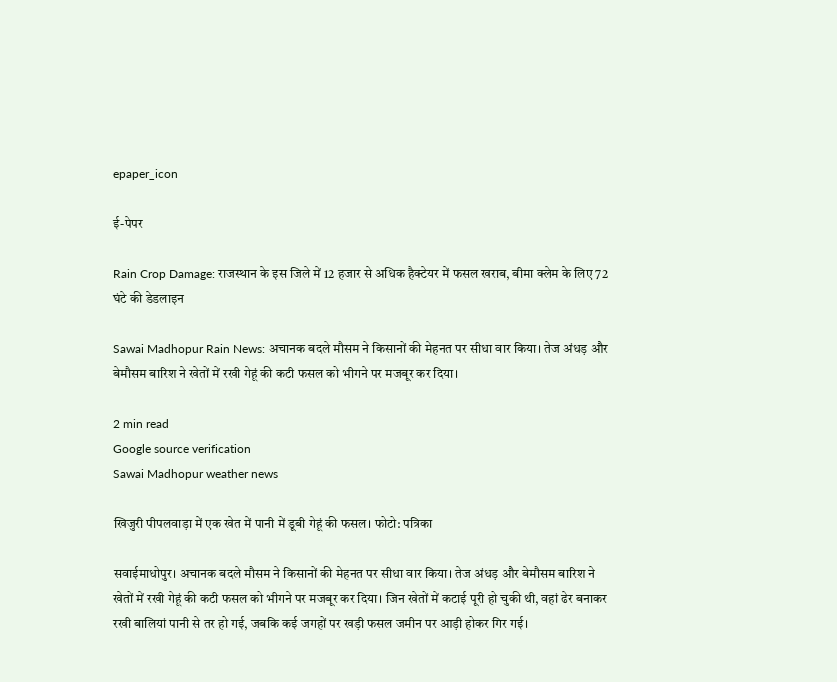epaper_icon

ई-पेपर

Rain Crop Damage: राजस्थान के इस जिले में 12 हजार से अधिक हैक्टेयर में फसल खराब, बीमा क्लेम के लिए 72 घंटे की डेडलाइन

Sawai Madhopur Rain News: अचानक बदले मौसम ने किसानों की मेहनत पर सीधा वार किया। तेज अंधड़ और बेमौसम बारिश ने खेतों में रखी गेहूं की कटी फसल को भीगने पर मजबूर कर दिया।

2 min read
Google source verification
Sawai Madhopur weather news

खिजुरी पीपलवाड़ा में एक खेत में पानी में डूबी गेहूं की फसल। फोटो: पत्रिका

सवाईमाधोपुर। अचानक बदले मौसम ने किसानों की मेहनत पर सीधा वार किया। तेज अंधड़ और बेमौसम बारिश ने खेतों में रखी गेहूं की कटी फसल को भीगने पर मजबूर कर दिया। जिन खेतों में कटाई पूरी हो चुकी थी, वहां ढेर बनाकर रखी बालियां पानी से तर हो गई, जबकि कई जगहों पर खड़ी फसल जमीन पर आड़ी होकर गिर गई।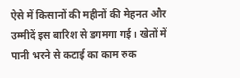ऐसे में किसानों की महीनों की मेहनत और उम्मीदें इस बारिश से डगमगा गई। खेतों में पानी भरने से कटाई का काम रुक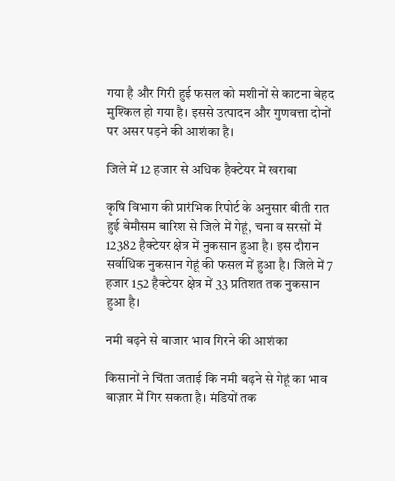गया है और गिरी हुई फसल को मशीनों से काटना बेहद मुश्किल हो गया है। इससे उत्पादन और गुणवत्ता दोनों पर असर पड़ने की आशंका है।

जिले में 12 हजार से अधिक हैक्टेयर में खराबा

कृषि विभाग की प्रारंभिक रिपोर्ट के अनुसार बीती रात हुई बेमौसम बारिश से जिले में गेहूं, चना व सरसों में 12382 हैक्टेयर क्षेत्र में नुकसान हुआ है। इस दौरान सर्वाधिक नुकसान गेहूं की फसल में हुआ है। जिले में 7 हजार 152 हैक्टेयर क्षेत्र में 33 प्रतिशत तक नुकसान हुआ है।

नमी बढ़ने से बाजार भाव गिरने की आशंका

किसानों ने चिंता जताई कि नमी बढ़ने से गेहूं का भाव बाज़ार में गिर सकता है। मंडियों तक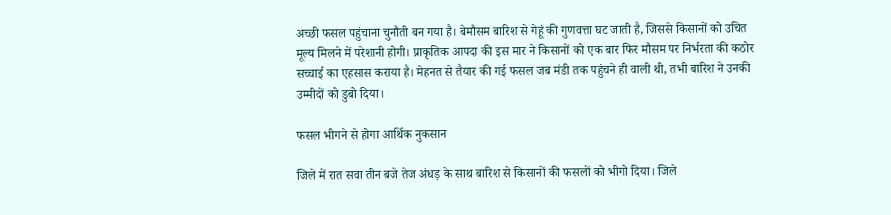अच्छी फसल पहुंचाना चुनौती बन गया है। बेमौसम बारिश से गेहूं की गुणवत्ता घट जाती है, जिससे किसानों को उचित मूल्य मिलने में परेशानी होगी। प्राकृतिक आपदा की इस मार ने किसानों को एक बार फिर मौसम पर निर्भरता की कठोर सच्चाई का एहसास कराया है। मेहनत से तैयार की गई फसल जब मंडी तक पहुंचने ही वाली थी, तभी बारिश ने उनकी उम्मीदों को डुबो दिया।

फसल भीगने से होगा आर्थिक नुकसान

जिले में रात सवा तीन बजे तेज अंधड़ के साथ बारिश से किसानों की फसलों को भीगो दिया। जिले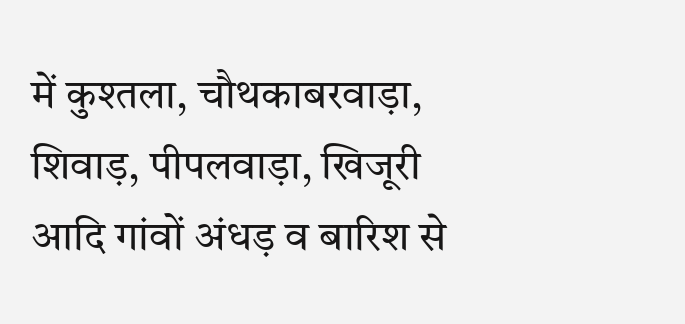में कुश्तला, चौथकाबरवाड़ा, शिवाड़, पीपलवाड़ा, खिजूरी आदि गांवों अंधड़ व बारिश से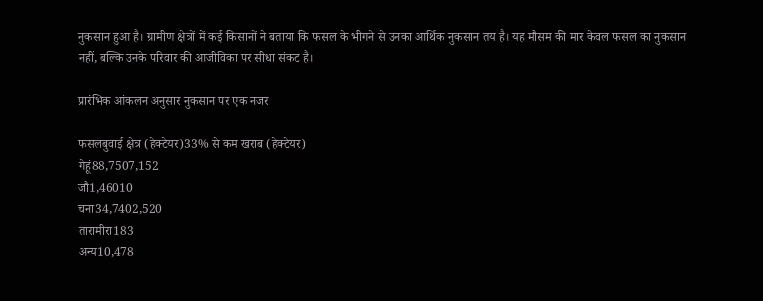नुकसान हुआ है। ग्रामीण क्षेत्रों में कई किसानों ने बताया कि फसल के भीगने से उनका आर्थिक नुकसान तय है। यह मौसम की मार केवल फसल का नुकसान नहीं, बल्कि उनके परिवार की आजीविका पर सीधा संकट है।

प्रारंभिक आंकलन अनुसार नुकसान पर एक नजर

फसलबुवाई क्षेत्र (हेक्टेयर)33% से कम खराब (हेक्टेयर)
गेहूं88,7507,152
जौ1,46010
चना34,7402,520
तारामीरा183
अन्य10,478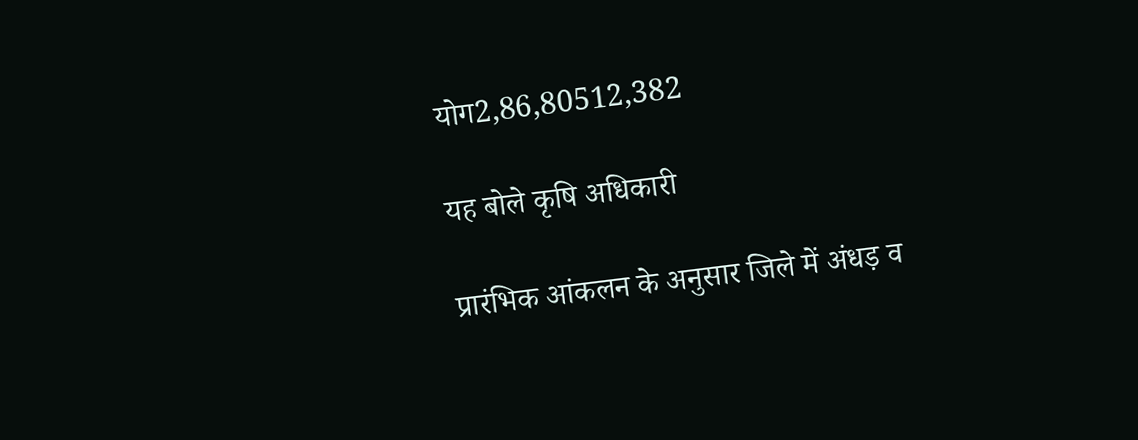योग2,86,80512,382

यह बोले कृषि अधिकारी

प्रारंभिक आंकलन के अनुसार जिले में अंधड़ व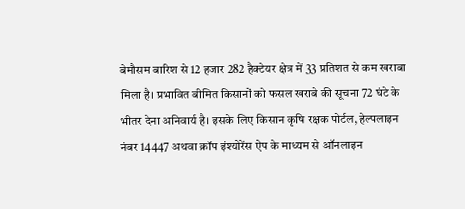बेमौसम बारिश से 12 हजार 282 हैक्टेयर क्षेत्र में 33 प्रतिशत से कम खराबा मिला है। प्रभावित बीमित किसानों को फसल खराबे की सूचना 72 घंटे के भीतर देना अनिवार्य है। इसके लिए किसान कृषि रक्षक पोर्टल, हेल्पलाइन नंबर 14447 अथवा क्रॉप इंश्योरेंस ऐप के माध्यम से ऑनलाइन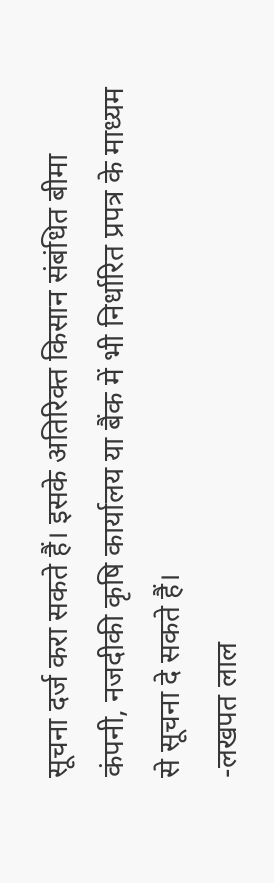सूचना दर्ज करा सकते हैं। इसके अतिरिक्त किसान संबंधित बीमा कंपनी, नजदीकी कृषि कार्यालय या बैंक में भी निर्धारित प्रपत्र के माध्यम से सूचना दे सकते हैं।
-लखपत लाल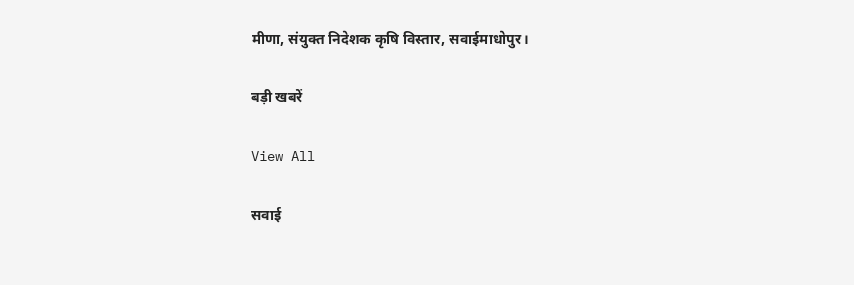मीणा, संयुक्त निदेशक कृषि विस्तार, सवाईमाधोपुर।

बड़ी खबरें

View All

सवाई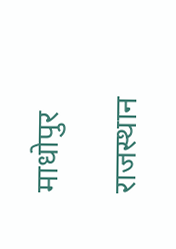माधोपुर

राजस्थान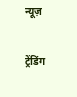न्यूज़

ट्रेंडिंग